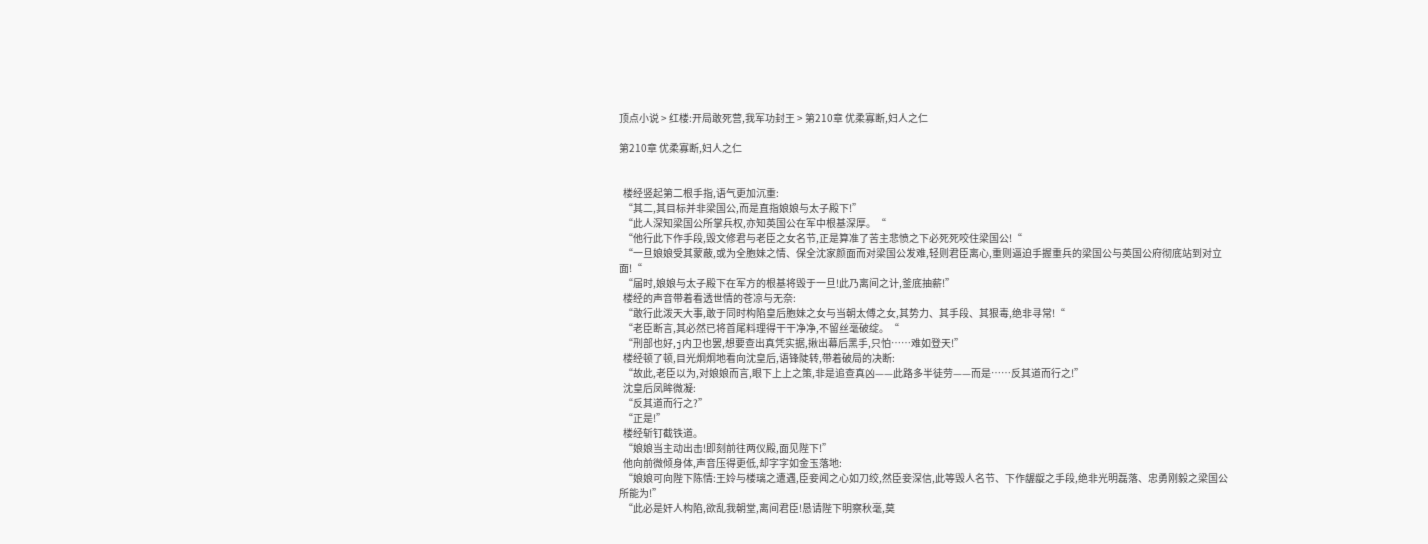顶点小说 > 红楼:开局敢死营,我军功封王 > 第210章 优柔寡断,妇人之仁

第210章 优柔寡断,妇人之仁


  楼经竖起第二根手指,语气更加沉重:
  “其二,其目标并非梁国公,而是直指娘娘与太子殿下!”
  “此人深知梁国公所掌兵权,亦知英国公在军中根基深厚。“
  “他行此下作手段,毁文修君与老臣之女名节,正是算准了苦主悲愤之下必死死咬住梁国公!“
  “一旦娘娘受其蒙蔽,或为全胞妹之情、保全沈家颜面而对梁国公发难,轻则君臣离心,重则逼迫手握重兵的梁国公与英国公府彻底站到对立面!“
  “届时,娘娘与太子殿下在军方的根基将毁于一旦!此乃离间之计,釜底抽薪!”
  楼经的声音带着看透世情的苍凉与无奈:
  “敢行此泼天大事,敢于同时构陷皇后胞妹之女与当朝太傅之女,其势力、其手段、其狠毒,绝非寻常!“
  “老臣断言,其必然已将首尾料理得干干净净,不留丝毫破绽。“
  “刑部也好,j内卫也罢,想要查出真凭实据,揪出幕后黑手,只怕……难如登天!”
  楼经顿了顿,目光炯炯地看向沈皇后,语锋陡转,带着破局的决断:
  “故此,老臣以为,对娘娘而言,眼下上上之策,非是追查真凶——此路多半徒劳——而是……反其道而行之!”
  沈皇后凤眸微凝:
  “反其道而行之?”
  “正是!”
  楼经斩钉截铁道。
  “娘娘当主动出击!即刻前往两仪殿,面见陛下!”
  他向前微倾身体,声音压得更低,却字字如金玉落地:
  “娘娘可向陛下陈情:王姈与楼璃之遭遇,臣妾闻之心如刀绞,然臣妾深信,此等毁人名节、下作龌龊之手段,绝非光明磊落、忠勇刚毅之梁国公所能为!”
  “此必是奸人构陷,欲乱我朝堂,离间君臣!恳请陛下明察秋毫,莫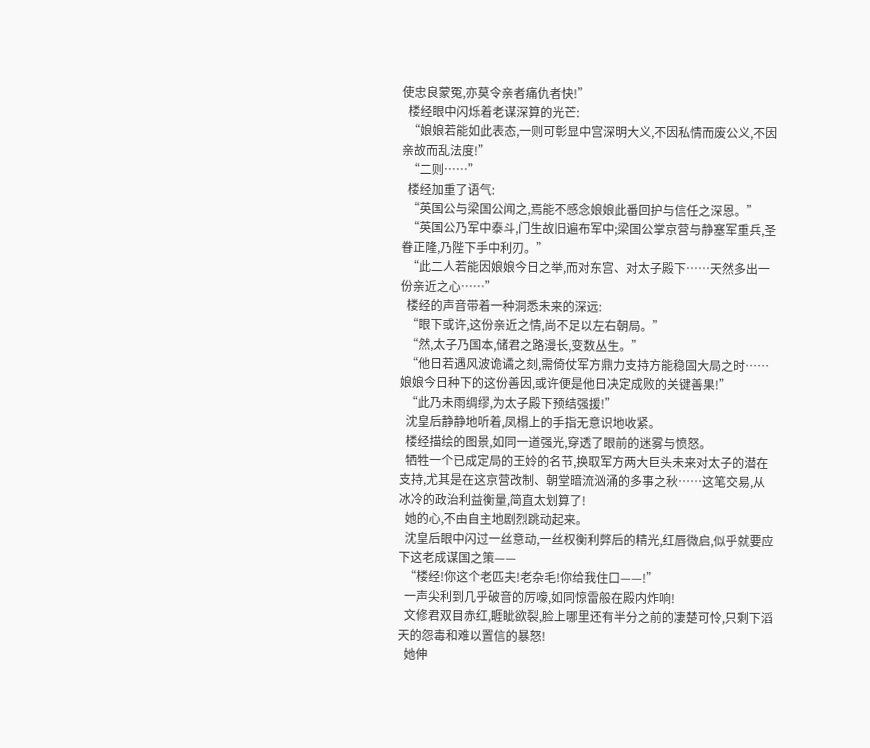使忠良蒙冤,亦莫令亲者痛仇者快!”
  楼经眼中闪烁着老谋深算的光芒:
  “娘娘若能如此表态,一则可彰显中宫深明大义,不因私情而废公义,不因亲故而乱法度!”
  “二则……”
  楼经加重了语气:
  “英国公与梁国公闻之,焉能不感念娘娘此番回护与信任之深恩。”
  “英国公乃军中泰斗,门生故旧遍布军中;梁国公掌京营与静塞军重兵,圣眷正隆,乃陛下手中利刃。”
  “此二人若能因娘娘今日之举,而对东宫、对太子殿下……天然多出一份亲近之心……”
  楼经的声音带着一种洞悉未来的深远:
  “眼下或许,这份亲近之情,尚不足以左右朝局。”
  “然,太子乃国本,储君之路漫长,变数丛生。”
  “他日若遇风波诡谲之刻,需倚仗军方鼎力支持方能稳固大局之时……娘娘今日种下的这份善因,或许便是他日决定成败的关键善果!”
  “此乃未雨绸缪,为太子殿下预结强援!”
  沈皇后静静地听着,凤榻上的手指无意识地收紧。
  楼经描绘的图景,如同一道强光,穿透了眼前的迷雾与愤怒。
  牺牲一个已成定局的王姈的名节,换取军方两大巨头未来对太子的潜在支持,尤其是在这京营改制、朝堂暗流汹涌的多事之秋……这笔交易,从冰冷的政治利益衡量,简直太划算了!
  她的心,不由自主地剧烈跳动起来。
  沈皇后眼中闪过一丝意动,一丝权衡利弊后的精光,红唇微启,似乎就要应下这老成谋国之策——
  “楼经!你这个老匹夫!老杂毛!你给我住口——!”
  一声尖利到几乎破音的厉嚎,如同惊雷般在殿内炸响!
  文修君双目赤红,睚眦欲裂,脸上哪里还有半分之前的凄楚可怜,只剩下滔天的怨毒和难以置信的暴怒!
  她伸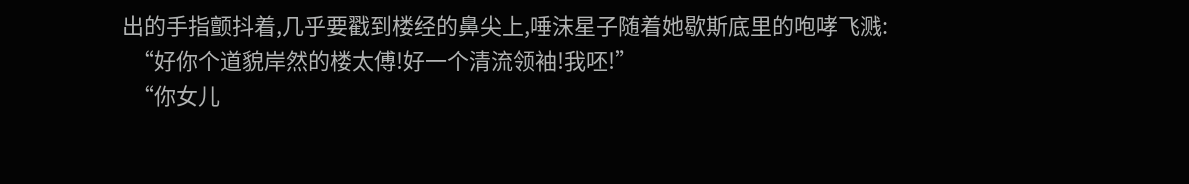出的手指颤抖着,几乎要戳到楼经的鼻尖上,唾沫星子随着她歇斯底里的咆哮飞溅:
  “好你个道貌岸然的楼太傅!好一个清流领袖!我呸!”
  “你女儿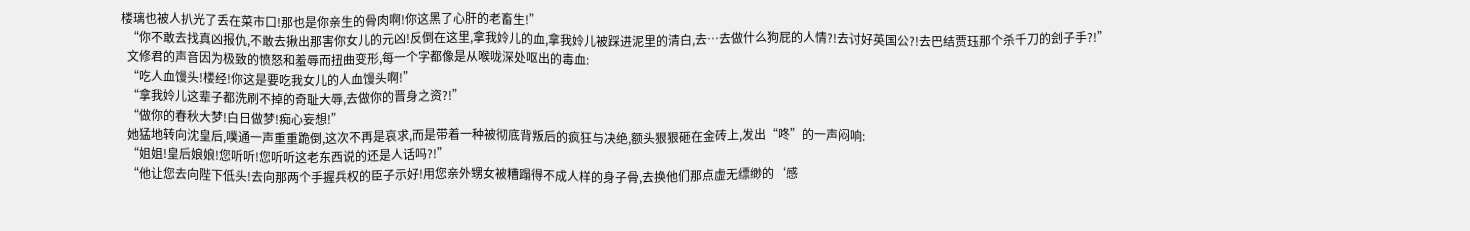楼璃也被人扒光了丢在菜市口!那也是你亲生的骨肉啊!你这黑了心肝的老畜生!”
  “你不敢去找真凶报仇,不敢去揪出那害你女儿的元凶!反倒在这里,拿我姈儿的血,拿我姈儿被踩进泥里的清白,去…去做什么狗屁的人情?!去讨好英国公?!去巴结贾珏那个杀千刀的刽子手?!”
  文修君的声音因为极致的愤怒和羞辱而扭曲变形,每一个字都像是从喉咙深处呕出的毒血:
  “吃人血馒头!楼经!你这是要吃我女儿的人血馒头啊!”
  “拿我姈儿这辈子都洗刷不掉的奇耻大辱,去做你的晋身之资?!”
  “做你的春秋大梦!白日做梦!痴心妄想!”
  她猛地转向沈皇后,噗通一声重重跪倒,这次不再是哀求,而是带着一种被彻底背叛后的疯狂与决绝,额头狠狠砸在金砖上,发出“咚”的一声闷响:
  “姐姐!皇后娘娘!您听听!您听听这老东西说的还是人话吗?!”
  “他让您去向陛下低头!去向那两个手握兵权的臣子示好!用您亲外甥女被糟蹋得不成人样的身子骨,去换他们那点虚无缥缈的‘感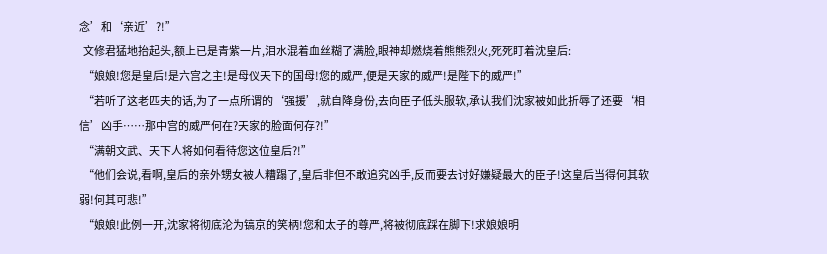念’和‘亲近’?!”
  文修君猛地抬起头,额上已是青紫一片,泪水混着血丝糊了满脸,眼神却燃烧着熊熊烈火,死死盯着沈皇后:
  “娘娘!您是皇后!是六宫之主!是母仪天下的国母!您的威严,便是天家的威严!是陛下的威严!”
  “若听了这老匹夫的话,为了一点所谓的‘强援’,就自降身份,去向臣子低头服软,承认我们沈家被如此折辱了还要‘相信’凶手……那中宫的威严何在?天家的脸面何存?!”
  “满朝文武、天下人将如何看待您这位皇后?!”
  “他们会说,看啊,皇后的亲外甥女被人糟蹋了,皇后非但不敢追究凶手,反而要去讨好嫌疑最大的臣子!这皇后当得何其软弱!何其可悲!”
  “娘娘!此例一开,沈家将彻底沦为镐京的笑柄!您和太子的尊严,将被彻底踩在脚下!求娘娘明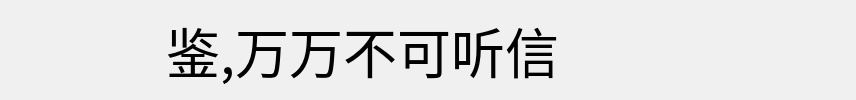鉴,万万不可听信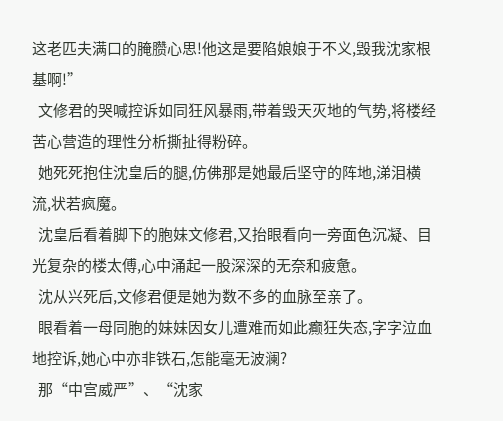这老匹夫满口的腌臜心思!他这是要陷娘娘于不义,毁我沈家根基啊!”
  文修君的哭喊控诉如同狂风暴雨,带着毁天灭地的气势,将楼经苦心营造的理性分析撕扯得粉碎。
  她死死抱住沈皇后的腿,仿佛那是她最后坚守的阵地,涕泪横流,状若疯魔。
  沈皇后看着脚下的胞妹文修君,又抬眼看向一旁面色沉凝、目光复杂的楼太傅,心中涌起一股深深的无奈和疲惫。
  沈从兴死后,文修君便是她为数不多的血脉至亲了。
  眼看着一母同胞的妹妹因女儿遭难而如此癫狂失态,字字泣血地控诉,她心中亦非铁石,怎能毫无波澜?
  那“中宫威严”、“沈家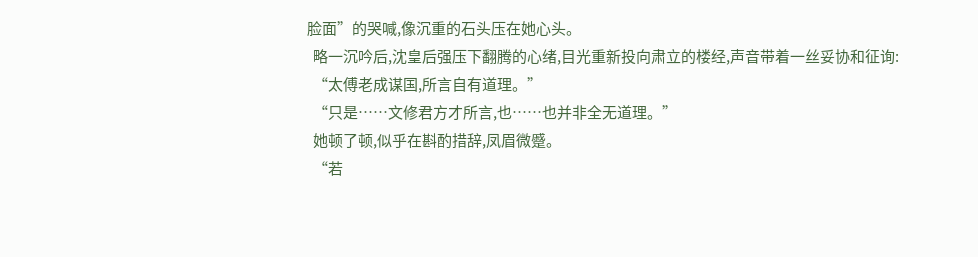脸面”的哭喊,像沉重的石头压在她心头。
  略一沉吟后,沈皇后强压下翻腾的心绪,目光重新投向肃立的楼经,声音带着一丝妥协和征询:
  “太傅老成谋国,所言自有道理。”
  “只是……文修君方才所言,也……也并非全无道理。”
  她顿了顿,似乎在斟酌措辞,凤眉微蹙。
  “若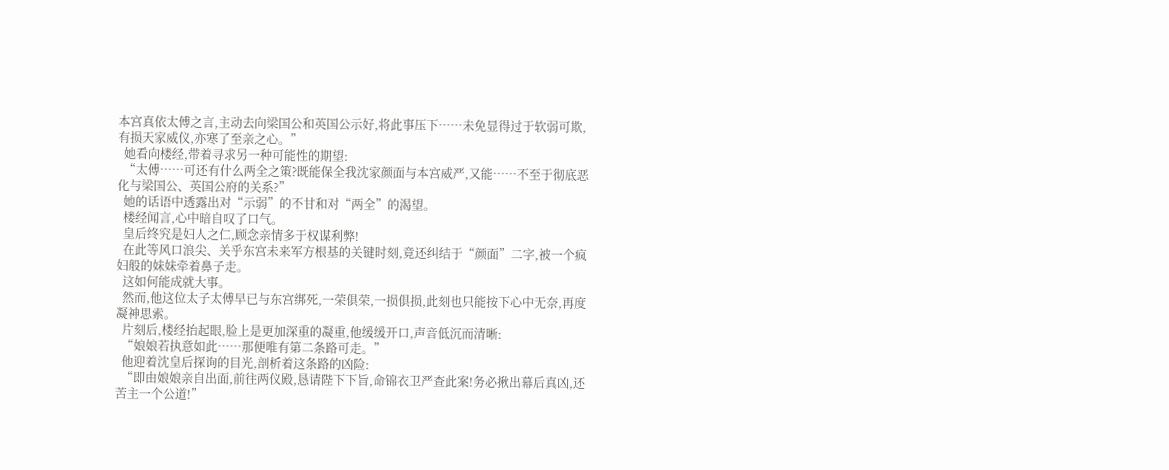本宫真依太傅之言,主动去向梁国公和英国公示好,将此事压下……未免显得过于软弱可欺,有损天家威仪,亦寒了至亲之心。”
  她看向楼经,带着寻求另一种可能性的期望:
  “太傅……可还有什么两全之策?既能保全我沈家颜面与本宫威严,又能……不至于彻底恶化与梁国公、英国公府的关系?”
  她的话语中透露出对“示弱”的不甘和对“两全”的渴望。
  楼经闻言,心中暗自叹了口气。
  皇后终究是妇人之仁,顾念亲情多于权谋利弊!
  在此等风口浪尖、关乎东宫未来军方根基的关键时刻,竟还纠结于“颜面”二字,被一个疯妇般的妹妹牵着鼻子走。
  这如何能成就大事。
  然而,他这位太子太傅早已与东宫绑死,一荣俱荣,一损俱损,此刻也只能按下心中无奈,再度凝神思索。
  片刻后,楼经抬起眼,脸上是更加深重的凝重,他缓缓开口,声音低沉而清晰:
  “娘娘若执意如此……那便唯有第二条路可走。”
  他迎着沈皇后探询的目光,剖析着这条路的凶险:
  “即由娘娘亲自出面,前往两仪殿,恳请陛下下旨,命锦衣卫严查此案!务必揪出幕后真凶,还苦主一个公道!”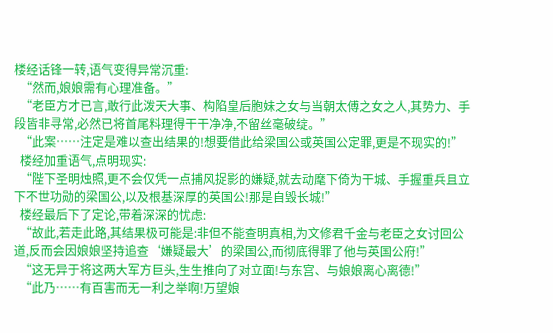楼经话锋一转,语气变得异常沉重:
  “然而,娘娘需有心理准备。”
  “老臣方才已言,敢行此泼天大事、构陷皇后胞妹之女与当朝太傅之女之人,其势力、手段皆非寻常,必然已将首尾料理得干干净净,不留丝毫破绽。”
  “此案……注定是难以查出结果的!想要借此给梁国公或英国公定罪,更是不现实的!”
  楼经加重语气,点明现实:
  “陛下圣明烛照,更不会仅凭一点捕风捉影的嫌疑,就去动麾下倚为干城、手握重兵且立下不世功勋的梁国公,以及根基深厚的英国公!那是自毁长城!”
  楼经最后下了定论,带着深深的忧虑:
  “故此,若走此路,其结果极可能是:非但不能查明真相,为文修君千金与老臣之女讨回公道,反而会因娘娘坚持追查‘嫌疑最大’的梁国公,而彻底得罪了他与英国公府!”
  “这无异于将这两大军方巨头,生生推向了对立面!与东宫、与娘娘离心离德!”
  “此乃……有百害而无一利之举啊!万望娘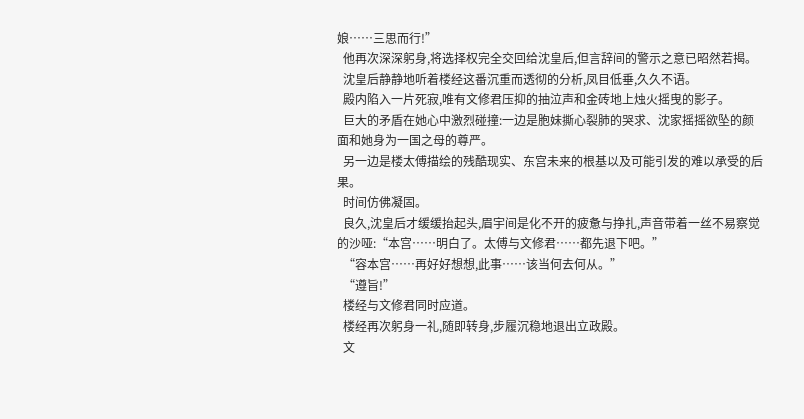娘……三思而行!”
  他再次深深躬身,将选择权完全交回给沈皇后,但言辞间的警示之意已昭然若揭。
  沈皇后静静地听着楼经这番沉重而透彻的分析,凤目低垂,久久不语。
  殿内陷入一片死寂,唯有文修君压抑的抽泣声和金砖地上烛火摇曳的影子。
  巨大的矛盾在她心中激烈碰撞:一边是胞妹撕心裂肺的哭求、沈家摇摇欲坠的颜面和她身为一国之母的尊严。
  另一边是楼太傅描绘的残酷现实、东宫未来的根基以及可能引发的难以承受的后果。
  时间仿佛凝固。
  良久,沈皇后才缓缓抬起头,眉宇间是化不开的疲惫与挣扎,声音带着一丝不易察觉的沙哑:“本宫……明白了。太傅与文修君……都先退下吧。”
  “容本宫……再好好想想,此事……该当何去何从。”
  “遵旨!”
  楼经与文修君同时应道。
  楼经再次躬身一礼,随即转身,步履沉稳地退出立政殿。
  文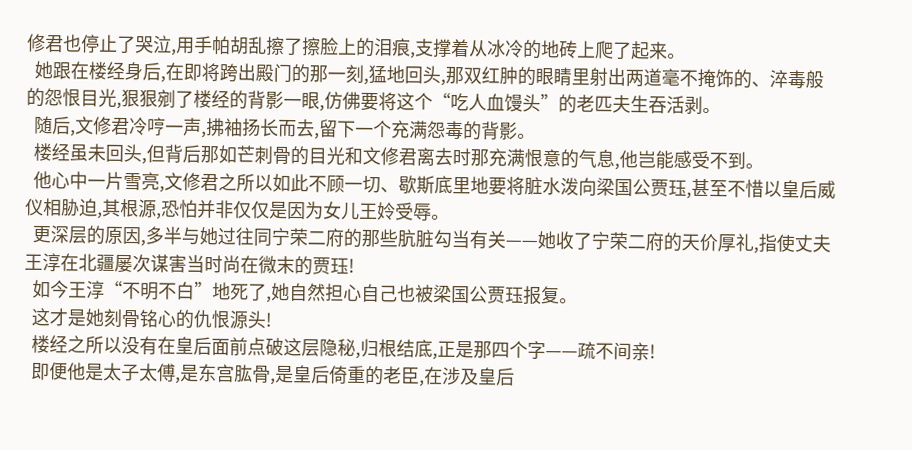修君也停止了哭泣,用手帕胡乱擦了擦脸上的泪痕,支撑着从冰冷的地砖上爬了起来。
  她跟在楼经身后,在即将跨出殿门的那一刻,猛地回头,那双红肿的眼睛里射出两道毫不掩饰的、淬毒般的怨恨目光,狠狠剜了楼经的背影一眼,仿佛要将这个“吃人血馒头”的老匹夫生吞活剥。
  随后,文修君冷哼一声,拂袖扬长而去,留下一个充满怨毒的背影。
  楼经虽未回头,但背后那如芒刺骨的目光和文修君离去时那充满恨意的气息,他岂能感受不到。
  他心中一片雪亮,文修君之所以如此不顾一切、歇斯底里地要将脏水泼向梁国公贾珏,甚至不惜以皇后威仪相胁迫,其根源,恐怕并非仅仅是因为女儿王姈受辱。
  更深层的原因,多半与她过往同宁荣二府的那些肮脏勾当有关——她收了宁荣二府的天价厚礼,指使丈夫王淳在北疆屡次谋害当时尚在微末的贾珏!
  如今王淳“不明不白”地死了,她自然担心自己也被梁国公贾珏报复。
  这才是她刻骨铭心的仇恨源头!
  楼经之所以没有在皇后面前点破这层隐秘,归根结底,正是那四个字——疏不间亲!
  即便他是太子太傅,是东宫肱骨,是皇后倚重的老臣,在涉及皇后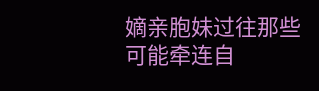嫡亲胞妹过往那些可能牵连自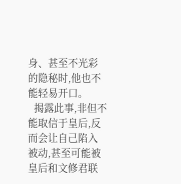身、甚至不光彩的隐秘时,他也不能轻易开口。
  揭露此事,非但不能取信于皇后,反而会让自己陷入被动,甚至可能被皇后和文修君联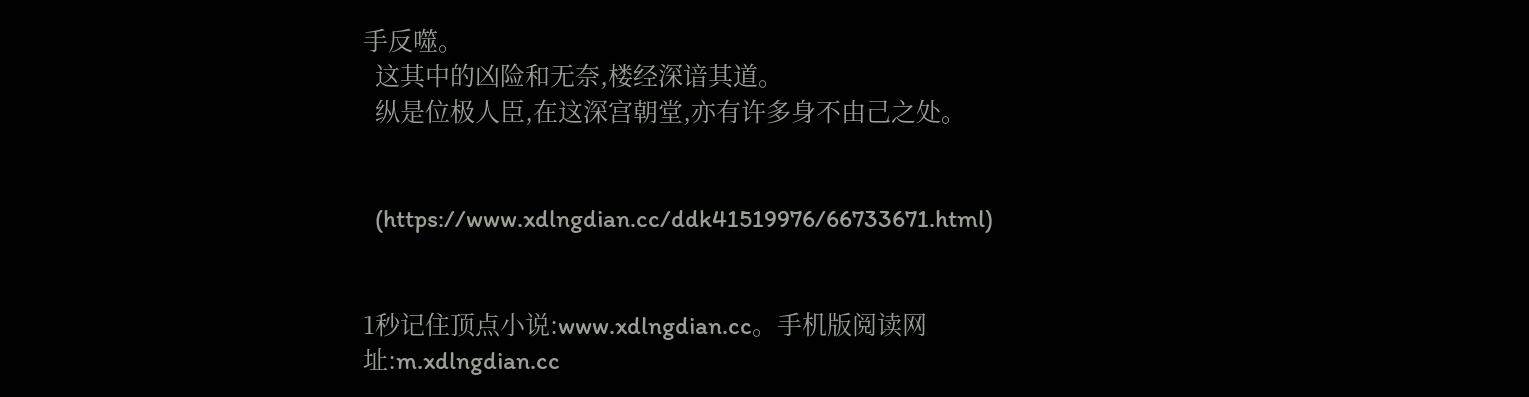手反噬。
  这其中的凶险和无奈,楼经深谙其道。
  纵是位极人臣,在这深宫朝堂,亦有许多身不由己之处。


  (https://www.xdlngdian.cc/ddk41519976/66733671.html)


1秒记住顶点小说:www.xdlngdian.cc。手机版阅读网址:m.xdlngdian.cc